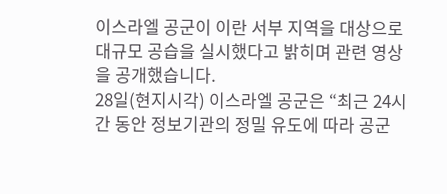이스라엘 공군이 이란 서부 지역을 대상으로 대규모 공습을 실시했다고 밝히며 관련 영상을 공개했습니다.
28일(현지시각) 이스라엘 공군은 “최근 24시간 동안 정보기관의 정밀 유도에 따라 공군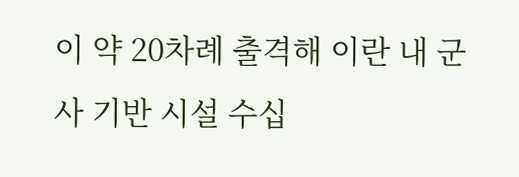이 약 20차례 출격해 이란 내 군사 기반 시설 수십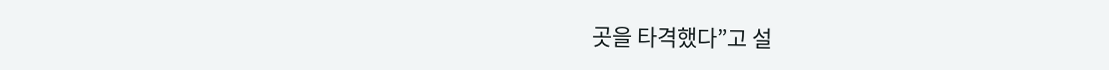곳을 타격했다”고 설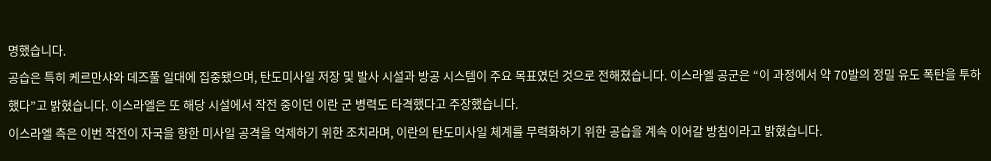명했습니다.
공습은 특히 케르만샤와 데즈풀 일대에 집중됐으며, 탄도미사일 저장 및 발사 시설과 방공 시스템이 주요 목표였던 것으로 전해졌습니다. 이스라엘 공군은 “이 과정에서 약 70발의 정밀 유도 폭탄을 투하했다”고 밝혔습니다. 이스라엘은 또 해당 시설에서 작전 중이던 이란 군 병력도 타격했다고 주장했습니다.
이스라엘 측은 이번 작전이 자국을 향한 미사일 공격을 억제하기 위한 조치라며, 이란의 탄도미사일 체계를 무력화하기 위한 공습을 계속 이어갈 방침이라고 밝혔습니다.